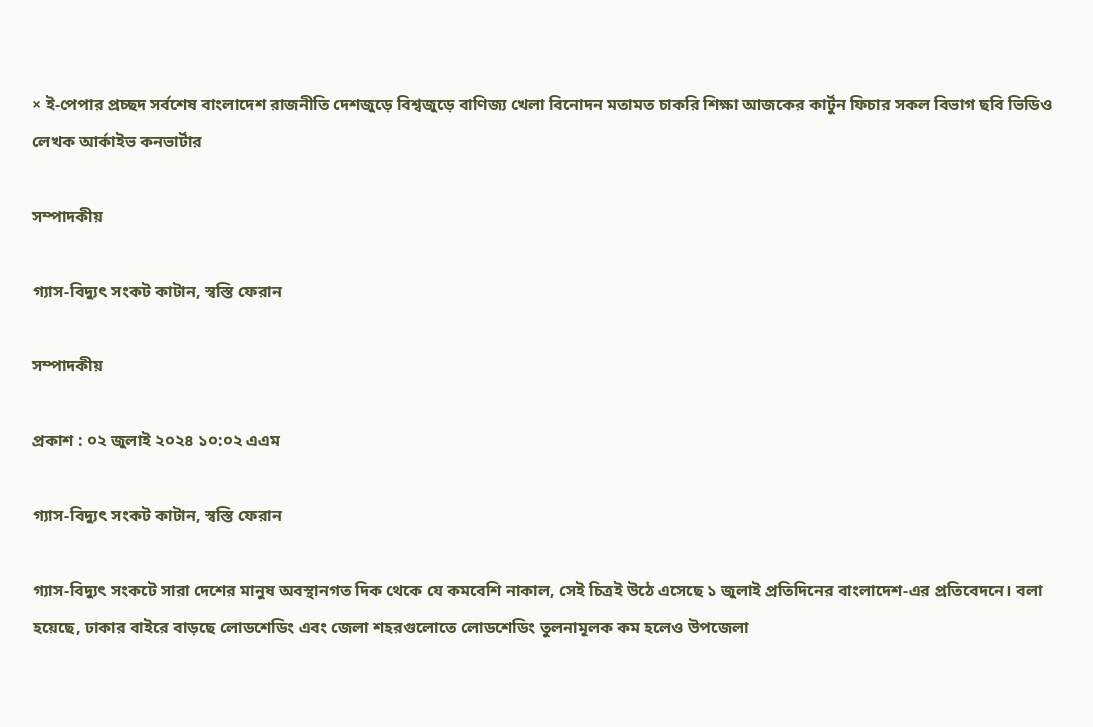× ই-পেপার প্রচ্ছদ সর্বশেষ বাংলাদেশ রাজনীতি দেশজুড়ে বিশ্বজুড়ে বাণিজ্য খেলা বিনোদন মতামত চাকরি শিক্ষা আজকের কার্টুন ফিচার সকল বিভাগ ছবি ভিডিও লেখক আর্কাইভ কনভার্টার

সম্পাদকীয়

গ্যাস-বিদ্যুৎ সংকট কাটান, স্বস্তি ফেরান

সম্পাদকীয়

প্রকাশ : ০২ জুলাই ২০২৪ ১০:০২ এএম

গ্যাস-বিদ্যুৎ সংকট কাটান, স্বস্তি ফেরান

গ্যাস-বিদ্যুৎ সংকটে সারা দেশের মানুষ অবস্থানগত দিক থেকে যে কমবেশি নাকাল, সেই চিত্রই উঠে এসেছে ১ জুলাই প্রতিদিনের বাংলাদেশ-এর প্রতিবেদনে। বলা হয়েছে, ঢাকার বাইরে বাড়ছে লোডশেডিং এবং জেলা শহরগুলোতে লোডশেডিং তুলনামূলক কম হলেও উপজেলা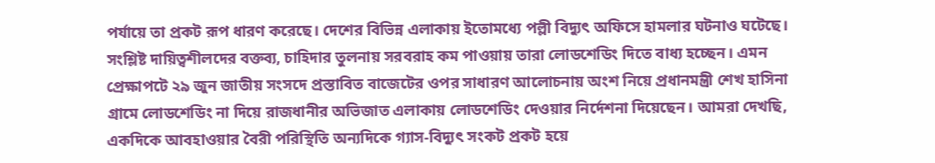পর্যায়ে তা প্রকট রূপ ধারণ করেছে। দেশের বিভিন্ন এলাকায় ইতোমধ্যে পল্লী বিদ্যুৎ অফিসে হামলার ঘটনাও ঘটেছে। সংশ্লিষ্ট দায়িত্বশীলদের বক্তব্য, চাহিদার তুলনায় সরবরাহ কম পাওয়ায় তারা লোডশেডিং দিতে বাধ্য হচ্ছেন। এমন প্রেক্ষাপটে ২৯ জুন জাতীয় সংসদে প্রস্তাবিত বাজেটের ওপর সাধারণ আলোচনায় অংশ নিয়ে প্রধানমন্ত্রী শেখ হাসিনা গ্রামে লোডশেডিং না দিয়ে রাজধানীর অভিজাত এলাকায় লোডশেডিং দেওয়ার নির্দেশনা দিয়েছেন। আমরা দেখছি, একদিকে আবহাওয়ার বৈরী পরিস্থিতি অন্যদিকে গ্যাস-বিদ্যুৎ সংকট প্রকট হয়ে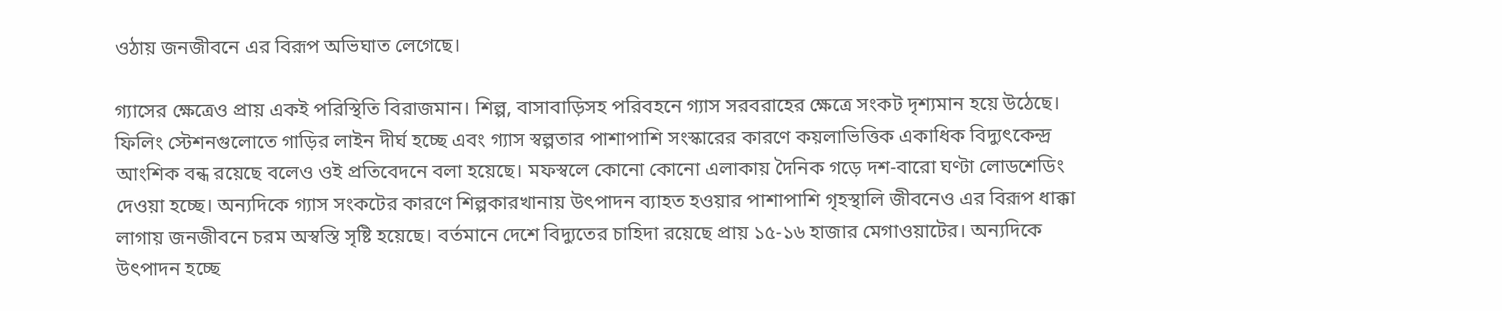ওঠায় জনজীবনে এর বিরূপ অভিঘাত লেগেছে।

গ্যাসের ক্ষেত্রেও প্রায় একই পরিস্থিতি বিরাজমান। শিল্প, বাসাবাড়িসহ পরিবহনে গ্যাস সরবরাহের ক্ষেত্রে সংকট দৃশ্যমান হয়ে উঠেছে। ফিলিং স্টেশনগুলোতে গাড়ির লাইন দীর্ঘ হচ্ছে এবং গ্যাস স্বল্পতার পাশাপাশি সংস্কারের কারণে কয়লাভিত্তিক একাধিক বিদ্যুৎকেন্দ্র আংশিক বন্ধ রয়েছে বলেও ওই প্রতিবেদনে বলা হয়েছে। মফস্বলে কোনো কোনো এলাকায় দৈনিক গড়ে দশ-বারো ঘণ্টা লোডশেডিং দেওয়া হচ্ছে। অন্যদিকে গ্যাস সংকটের কারণে শিল্পকারখানায় উৎপাদন ব্যাহত হওয়ার পাশাপাশি গৃহস্থালি জীবনেও এর বিরূপ ধাক্কা লাগায় জনজীবনে চরম অস্বস্তি সৃষ্টি হয়েছে। বর্তমানে দেশে বিদ্যুতের চাহিদা রয়েছে প্রায় ১৫-১৬ হাজার মেগাওয়াটের। অন্যদিকে উৎপাদন হচ্ছে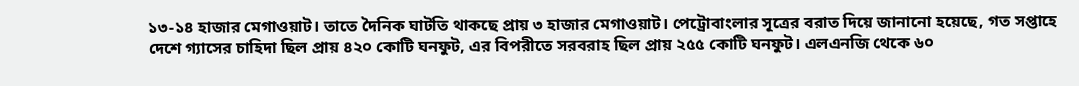১৩-১৪ হাজার মেগাওয়াট। তাতে দৈনিক ঘাটতি থাকছে প্রায় ৩ হাজার মেগাওয়াট। পেট্রোবাংলার সূত্রের বরাত দিয়ে জানানো হয়েছে, গত সপ্তাহে দেশে গ্যাসের চাহিদা ছিল প্রায় ৪২০ কোটি ঘনফুট, এর বিপরীতে সরবরাহ ছিল প্রায় ২৫৫ কোটি ঘনফুট। এলএনজি থেকে ৬০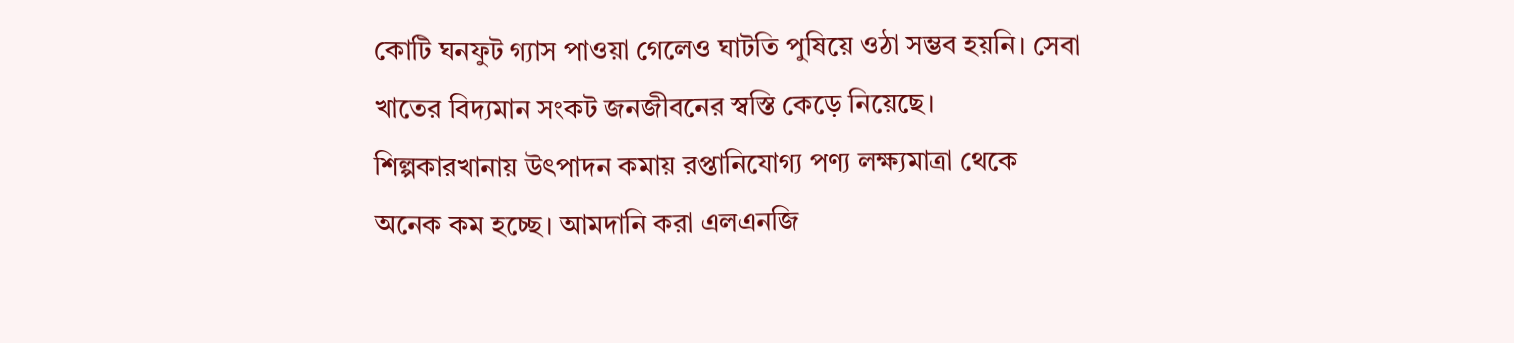কোটি ঘনফুট গ্যাস পাওয়া গেলেও ঘাটতি পুষিয়ে ওঠা সম্ভব হয়নি। সেবা খাতের বিদ্যমান সংকট জনজীবনের স্বস্তি কেড়ে নিয়েছে। শিল্পকারখানায় উৎপাদন কমায় রপ্তানিযোগ্য পণ্য লক্ষ্যমাত্রা থেকে অনেক কম হচ্ছে। আমদানি করা এলএনজি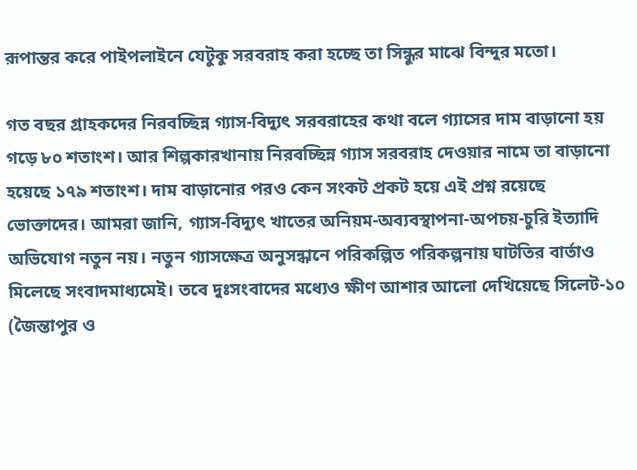রূপান্তর করে পাইপলাইনে যেটুকু সরবরাহ করা হচ্ছে তা সিন্ধুর মাঝে বিন্দুর মতো।

গত বছর গ্রাহকদের নিরবচ্ছিন্ন গ্যাস-বিদ্যুৎ সরবরাহের কথা বলে গ্যাসের দাম বাড়ানো হয় গড়ে ৮০ শতাংশ। আর শিল্পকারখানায় নিরবচ্ছিন্ন গ্যাস সরবরাহ দেওয়ার নামে তা বাড়ানো হয়েছে ১৭৯ শতাংশ। দাম বাড়ানোর পরও কেন সংকট প্রকট হয়ে এই প্রশ্ন রয়েছে ভোক্তাদের। আমরা জানি, গ্যাস-বিদ্যুৎ খাতের অনিয়ম-অব্যবস্থাপনা-অপচয়-চুরি ইত্যাদি অভিযোগ নতুন নয়। নতুন গ্যাসক্ষেত্র অনুসন্ধানে পরিকল্পিত পরিকল্পনায় ঘাটতির বার্তাও মিলেছে সংবাদমাধ্যমেই। তবে দুঃসংবাদের মধ্যেও ক্ষীণ আশার আলো দেখিয়েছে সিলেট-১০ (জৈন্তাপুর ও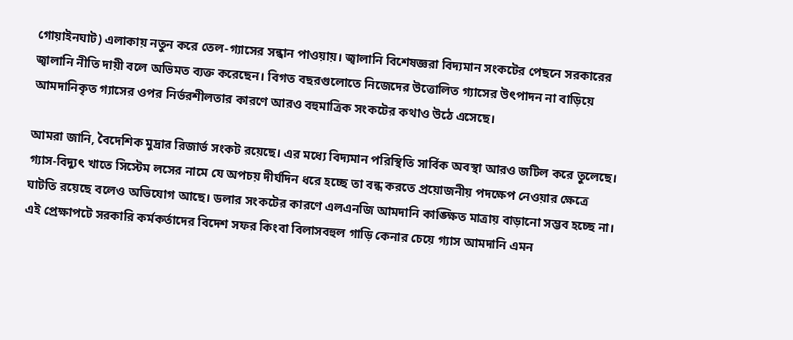গোয়াইনঘাট) এলাকায় নতুন করে তেল-গ্যাসের সন্ধান পাওয়ায়। জ্বালানি বিশেষজ্ঞরা বিদ্যমান সংকটের পেছনে সরকারের জ্বালানি নীতি দায়ী বলে অভিমত ব্যক্ত করেছেন। বিগত বছরগুলোতে নিজেদের উত্তোলিত গ্যাসের উৎপাদন না বাড়িয়ে আমদানিকৃত গ্যাসের ওপর নির্ভরশীলতার কারণে আরও বহুমাত্রিক সংকটের কথাও উঠে এসেছে।

আমরা জানি, বৈদেশিক মুদ্রার রিজার্ভ সংকট রয়েছে। এর মধ্যে বিদ্যমান পরিস্থিতি সার্বিক অবস্থা আরও জটিল করে তুলেছে। গ্যাস-বিদ্যুৎ খাতে সিস্টেম লসের নামে যে অপচয় দীর্ঘদিন ধরে হচ্ছে তা বন্ধ করতে প্রয়োজনীয় পদক্ষেপ নেওয়ার ক্ষেত্রে ঘাটতি রয়েছে বলেও অভিযোগ আছে। ডলার সংকটের কারণে এলএনজি আমদানি কাঙ্ক্ষিত মাত্রায় বাড়ানো সম্ভব হচ্ছে না। এই প্রেক্ষাপটে সরকারি কর্মকর্তাদের বিদেশ সফর কিংবা বিলাসবহুল গাড়ি কেনার চেয়ে গ্যাস আমদানি এমন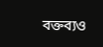বক্তব্যও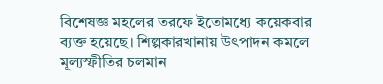বিশেষজ্ঞ মহলের তরফে ইতোমধ্যে কয়েকবার ব্যক্ত হয়েছে। শিল্পকারখানায় উৎপাদন কমলে মূল্যস্ফীতির চলমান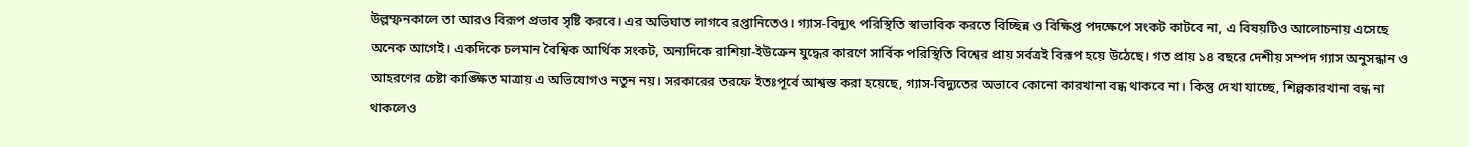উল্লম্ফনকালে তা আরও বিরূপ প্রভাব সৃষ্টি করবে। এর অভিঘাত লাগবে রপ্তানিতেও। গ্যাস-বিদ্যুৎ পরিস্থিতি স্বাভাবিক করতে বিচ্ছিন্ন ও বিক্ষিপ্ত পদক্ষেপে সংকট কাটবে না, এ বিষয়টিও আলোচনায় এসেছে অনেক আগেই। একদিকে চলমান বৈশ্বিক আর্থিক সংকট, অন্যদিকে রাশিয়া-ইউক্রেন যুদ্ধের কারণে সার্বিক পরিস্থিতি বিশ্বের প্রায় সর্বত্রই বিরূপ হয়ে উঠেছে। গত প্রায় ১৪ বছরে দেশীয় সম্পদ গ্যাস অনুসন্ধান ও আহরণের চেষ্টা কাঙ্ক্ষিত মাত্রায় এ অভিযোগও নতুন নয়। সরকারের তরফে ইতঃপূর্বে আশ্বস্ত করা হয়েছে, গ্যাস-বিদ্যুতের অভাবে কোনো কারখানা বন্ধ থাকবে না। কিন্তু দেখা যাচ্ছে, শিল্পকারখানা বন্ধ না থাকলেও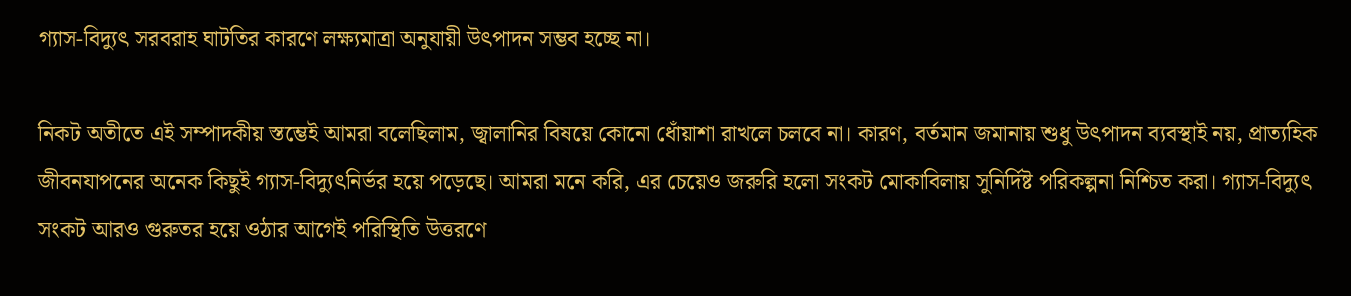গ্যাস-বিদ্যুৎ সরবরাহ ঘাটতির কারণে লক্ষ্যমাত্রা অনুযায়ী উৎপাদন সম্ভব হচ্ছে না।

নিকট অতীতে এই সম্পাদকীয় স্তম্ভেই আমরা বলেছিলাম, জ্বালানির বিষয়ে কোনো ধোঁয়াশা রাখলে চলবে না। কারণ, বর্তমান জমানায় শুধু উৎপাদন ব্যবস্থাই নয়, প্রাত্যহিক জীবনযাপনের অনেক কিছুই গ্যাস-বিদ্যুৎনির্ভর হয়ে পড়েছে। আমরা মনে করি, এর চেয়েও জরুরি হলো সংকট মোকাবিলায় সুনির্দিষ্ট পরিকল্পনা নিশ্চিত করা। গ্যাস-বিদ্যুৎ সংকট আরও গুরুতর হয়ে ওঠার আগেই পরিস্থিতি উত্তরণে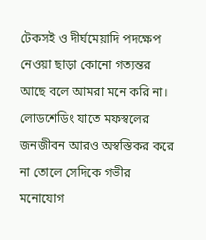টেকসই ও দীর্ঘমেয়াদি পদক্ষেপ নেওয়া ছাড়া কোনো গত্যন্তর আছে বলে আমরা মনে করি না। লোডশেডিং যাতে মফস্বলের জনজীবন আরও অস্বস্তিকর করে না তোলে সেদিকে গভীর মনোযোগ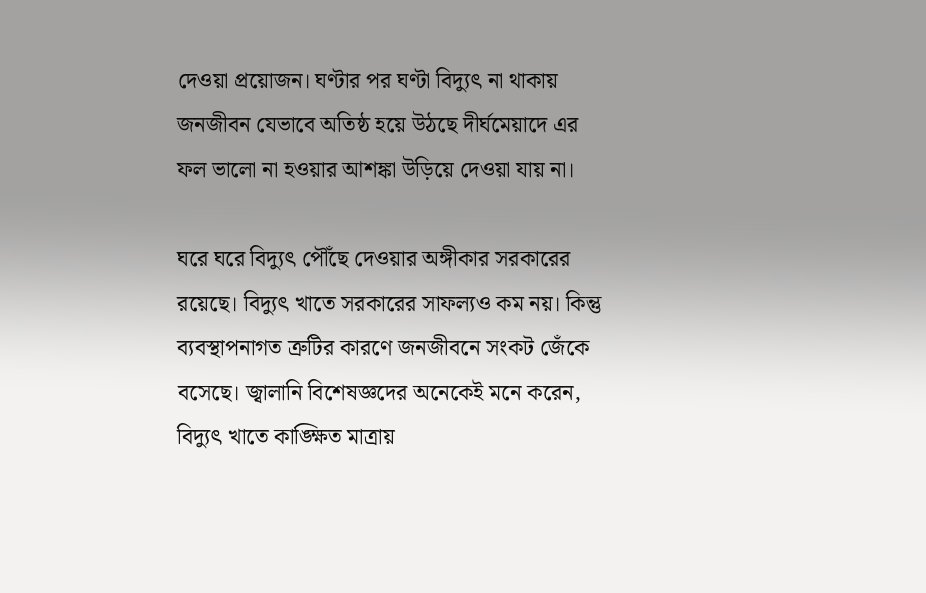দেওয়া প্রয়োজন। ঘণ্টার পর ঘণ্টা বিদ্যুৎ না থাকায় জনজীবন যেভাবে অতিষ্ঠ হয়ে উঠছে দীর্ঘমেয়াদে এর ফল ভালো না হওয়ার আশঙ্কা উড়িয়ে দেওয়া যায় না।

ঘরে ঘরে বিদ্যুৎ পৌঁছে দেওয়ার অঙ্গীকার সরকারের রয়েছে। বিদ্যুৎ খাতে সরকারের সাফল্যও কম নয়। কিন্তু ব্যবস্থাপনাগত ত্রুটির কারণে জনজীবনে সংকট জেঁকে বসেছে। জ্বালানি বিশেষজ্ঞদের অনেকেই মনে করেন, বিদ্যুৎ খাতে কাঙ্ক্ষিত মাত্রায়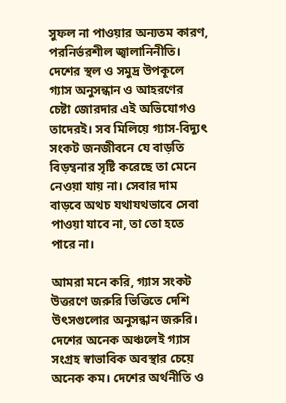সুফল না পাওয়ার অন্যতম কারণ, পরনির্ভরশীল জ্বালানিনীতি। দেশের স্থল ও সমুদ্র উপকূলে গ্যাস অনুসন্ধান ও আহরণের চেষ্টা জোরদার এই অভিযোগও তাদেরই। সব মিলিয়ে গ্যাস-বিদ্যুৎ সংকট জনজীবনে যে বাড়তি বিড়ম্বনার সৃষ্টি করেছে তা মেনে নেওয়া যায় না। সেবার দাম বাড়বে অথচ যথাযথভাবে সেবা পাওয়া যাবে না, তা তো হতে পারে না।

আমরা মনে করি, গ্যাস সংকট উত্তরণে জরুরি ভিত্তিতে দেশি উৎসগুলোর অনুসন্ধান জরুরি। দেশের অনেক অঞ্চলেই গ্যাস সংগ্রহ স্বাভাবিক অবস্থার চেয়ে অনেক কম। দেশের অর্থনীতি ও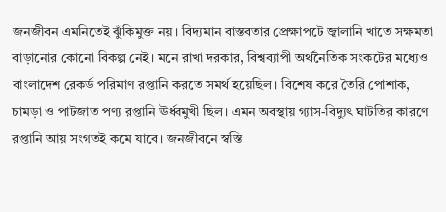জনজীবন এমনিতেই ঝুঁকিমুক্ত নয়। বিদ্যমান বাস্তবতার প্রেক্ষাপটে জ্বালানি খাতে সক্ষমতা বাড়ানোর কোনো বিকল্প নেই। মনে রাখা দরকার, বিশ্বব্যাপী অর্থনৈতিক সংকটের মধ্যেও বাংলাদেশ রেকর্ড পরিমাণ রপ্তানি করতে সমর্থ হয়েছিল। বিশেষ করে তৈরি পোশাক, চামড়া ও পাটজাত পণ্য রপ্তানি ঊর্ধ্বমুখী ছিল। এমন অবস্থায় গ্যাস-বিদ্যুৎ ঘাটতির কারণে রপ্তানি আয় সংগতই কমে যাবে। জনজীবনে স্বস্তি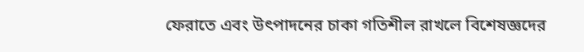ফেরাতে এবং উৎপাদনের চাকা গতিশীল রাখলে বিশেষজ্ঞদের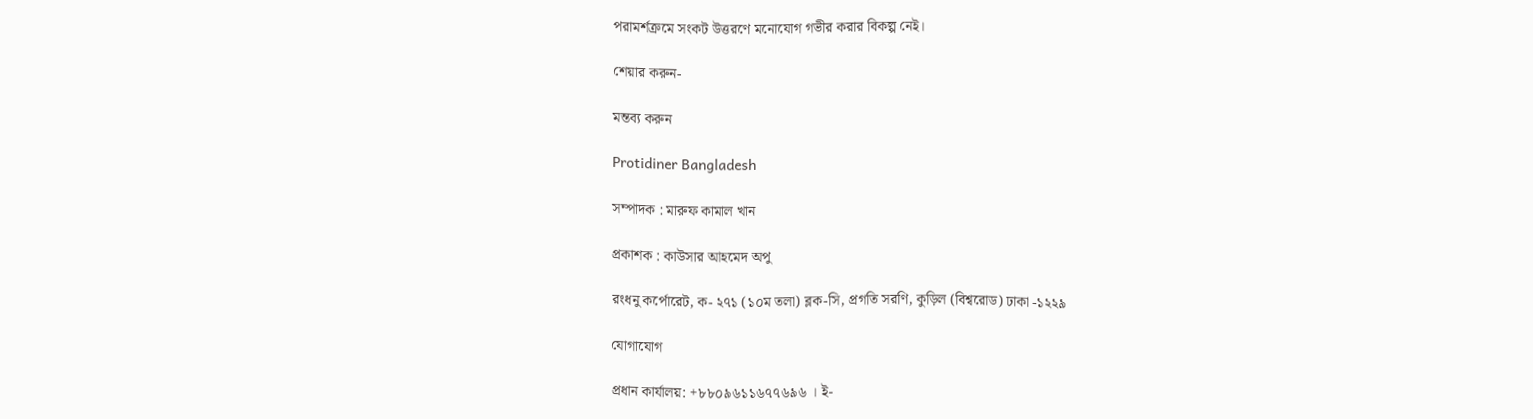পরামর্শক্রমে সংকট উত্তরণে মনোযোগ গভীর করার বিকল্প নেই।

শেয়ার করুন-

মন্তব্য করুন

Protidiner Bangladesh

সম্পাদক : মারুফ কামাল খান

প্রকাশক : কাউসার আহমেদ অপু

রংধনু কর্পোরেট, ক- ২৭১ (১০ম তলা) ব্লক-সি, প্রগতি সরণি, কুড়িল (বিশ্বরোড) ঢাকা -১২২৯

যোগাযোগ

প্রধান কার্যালয়: +৮৮০৯৬১১৬৭৭৬৯৬ । ই-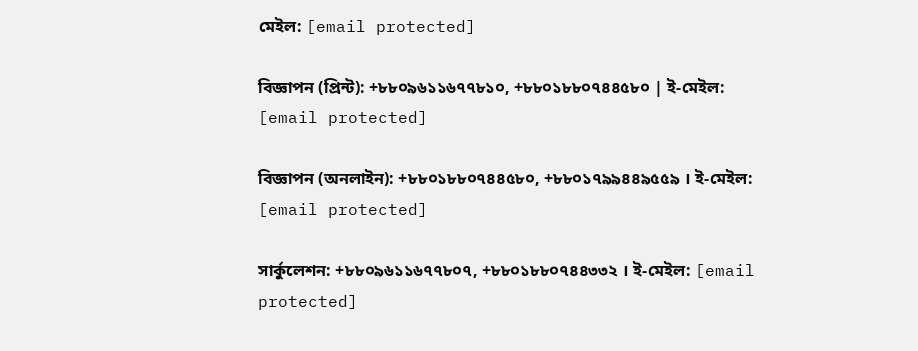মেইল: [email protected]

বিজ্ঞাপন (প্রিন্ট): +৮৮০৯৬১১৬৭৭৮১০, +৮৮০১৮৮০৭৪৪৫৮০ | ই-মেইল: [email protected]

বিজ্ঞাপন (অনলাইন): +৮৮০১৮৮০৭৪৪৫৮০, +৮৮০১৭৯৯৪৪৯৫৫৯ । ই-মেইল: [email protected]

সার্কুলেশন: +৮৮০৯৬১১৬৭৭৮০৭, +৮৮০১৮৮০৭৪৪৩৩২ । ই-মেইল: [email protected]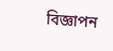বিজ্ঞাপন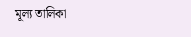মূল্য তালিকা